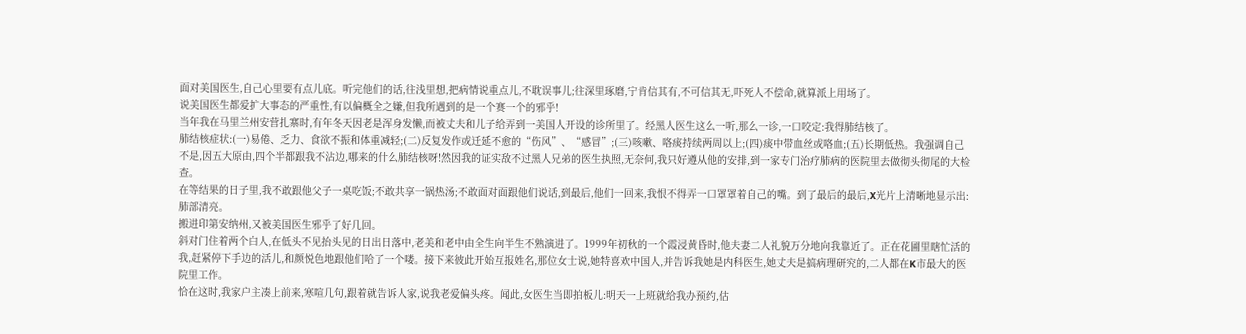面对美国医生,自己心里要有点儿底。听完他们的话,往浅里想,把病情说重点儿,不耽误事儿;往深里琢磨,宁肯信其有,不可信其无,吓死人不偿命,就算派上用场了。
说美国医生都爱扩大事态的严重性,有以偏概全之嫌,但我所遇到的是一个赛一个的邪乎!
当年我在马里兰州安营扎寨时,有年冬天因老是浑身发懒,而被丈夫和儿子给弄到一美国人开设的诊所里了。经黑人医生这么一听,那么一诊,一口咬定:我得肺结核了。
肺结核症状:(一)易倦、乏力、食欲不振和体重减轻;(二)反复发作或迁延不愈的“伤风”、“感冒”;(三)咳嗽、咯痰持续两周以上;(四)痰中带血丝或咯血;(五)长期低热。我强调自己不是,因五大原由,四个半都跟我不沾边,哪来的什么肺结核呀!然因我的证实敌不过黑人兄弟的医生执照,无奈何,我只好遵从他的安排,到一家专门治疗肺病的医院里去做彻头彻尾的大检查。
在等结果的日子里,我不敢跟他父子一桌吃饭;不敢共享一锅热汤;不敢面对面跟他们说话,到最后,他们一回来,我恨不得弄一口罩罩着自己的嘴。到了最后的最后,X光片上清晰地显示出:肺部清亮。
搬进印第安纳州,又被美国医生邪乎了好几回。
斜对门住着两个白人,在低头不见抬头见的日出日落中,老美和老中由全生向半生不熟演进了。1999年初秋的一个霞浸黄昏时,他夫妻二人礼貌万分地向我靠近了。正在花圃里瞎忙活的我,赶紧停下手边的活儿,和颜悦色地跟他们哈了一个喽。接下来彼此开始互报姓名,那位女士说,她特喜欢中国人,并告诉我她是内科医生,她丈夫是搞病理研究的,二人都在K市最大的医院里工作。
恰在这时,我家户主凑上前来,寒喧几句,跟着就告诉人家,说我老爱偏头疼。闻此,女医生当即拍板儿:明天一上班就给我办预约,估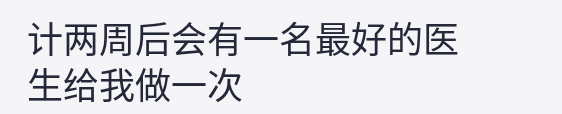计两周后会有一名最好的医生给我做一次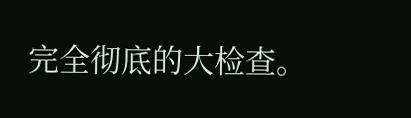完全彻底的大检查。